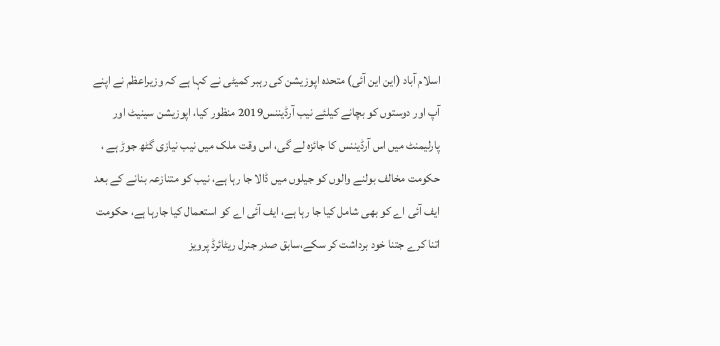اسلام آباد (این این آئی) متحدہ اپوزیشن کی رہبر کمیٹی نے کہا ہے کہ وزیراعظم نے اپنے آپ اور دوستوں کو بچانے کیلئے نیب آرڈیننس2019 منظور کیا، اپوزیشن سینیٹ اور پارلیمنٹ میں اس آرڈیننس کا جائزہ لے گی، اس وقت ملک میں نیب نیازی گٹھ جوڑ ہے ، حکومت مخالف بولنے والوں کو جیلوں میں ڈالا جا رہا ہے، نیب کو متنازعہ بنانے کے بعد ایف آئی اے کو بھی شامل کیا جا رہا ہے، ایف آئی اے کو استعمال کیا جارہا ہے، حکومت اتنا کرے جتنا خود برداشت کر سکے،سابق صدر جنرل ریٹائرڈ پرویز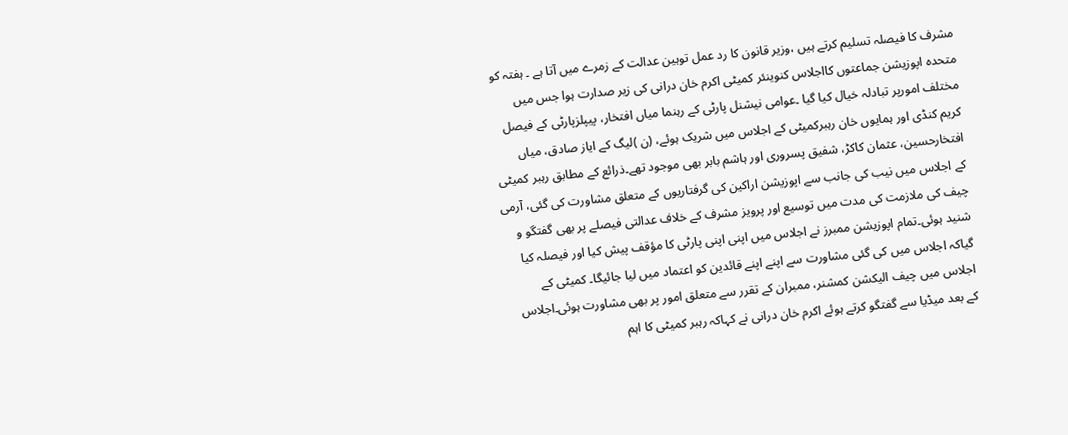مشرف کا فیصلہ تسلیم کرتے ہیں ،وزیر قانون کا رد عمل توہین عدالت کے زمرے میں آتا ہے ۔ ہفتہ کو متحدہ اپوزیشن جماعتوں کااجلاس کنوینئر کمیٹی اکرم خان درانی کی زیر صدارت ہوا جس میں مختلف امورپر تبادلہ خیال کیا گیا ۔عوامی نیشنل پارٹی کے رہنما میاں افتخار، پیپلزپارٹی کے فیصل کریم کنڈی اور ہمایوں خان رہبرکمیٹی کے اجلاس میں شریک ہوئے، (ن )لیگ کے ایاز صادق، میاں افتخارحسین، عثمان کاکڑ، شفیق پسروری اور ہاشم بابر بھی موجود تھے۔ذرائع کے مطابق رہبر کمیٹی کے اجلاس میں نیب کی جانب سے اپوزیشن اراکین کی گرفتاریوں کے متعلق مشاورت کی گئی، آرمی چیف کی ملازمت کی مدت میں توسیع اور پرویز مشرف کے خلاف عدالتی فیصلے پر بھی گفتگو و شنید ہوئی۔تمام اپوزیشن ممبرز نے اجلاس میں اپنی اپنی پارٹی کا مؤقف پیش کیا اور فیصلہ کیا گیاکہ اجلاس میں کی گئی مشاورت سے اپنے اپنے قائدین کو اعتماد میں لیا جائیگا۔ کمیٹی کے اجلاس میں چیف الیکشن کمشنر، ممبران کے تقرر سے متعلق امور پر بھی مشاورت ہوئی۔اجلاس کے بعد میڈیا سے گفتگو کرتے ہوئے اکرم خان درانی نے کہاکہ رہبر کمیٹی کا اہم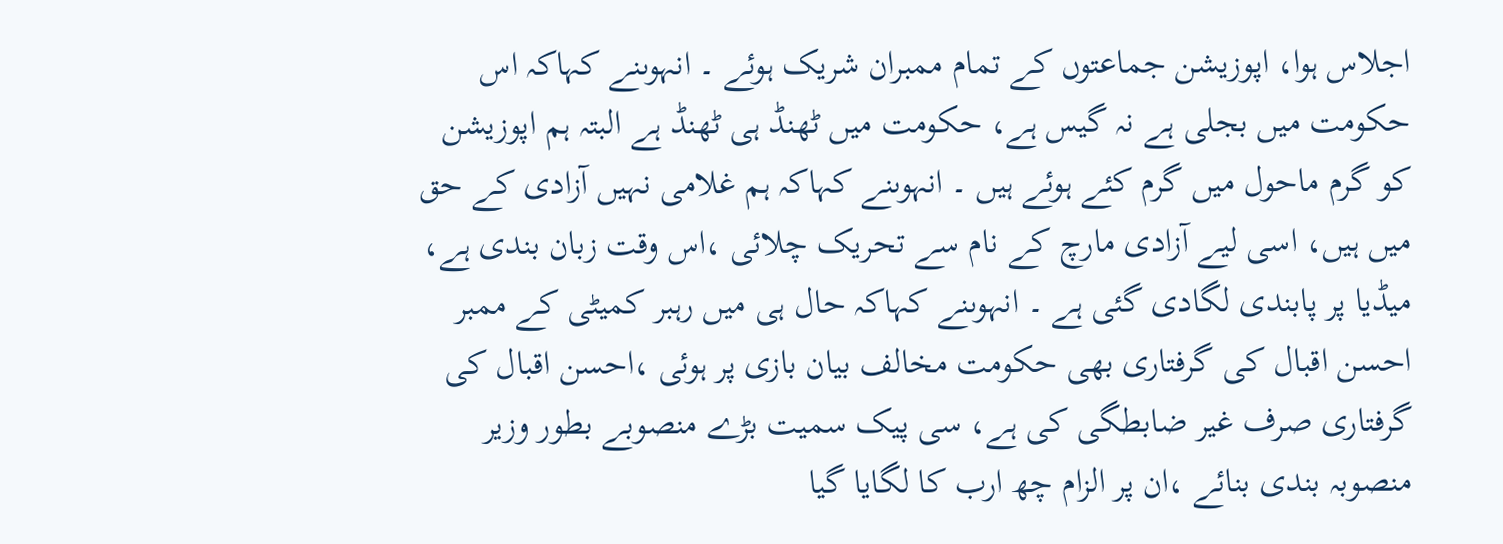اجلاس ہوا، اپوزیشن جماعتوں کے تمام ممبران شریک ہوئے ۔ انہوںنے کہاکہ اس حکومت میں بجلی ہے نہ گیس ہے، حکومت میں ٹھنڈ ہی ٹھنڈ ہے البتہ ہم اپوزیشن کو گرم ماحول میں گرم کئے ہوئے ہیں ۔ انہوںنے کہاکہ ہم غلامی نہیں آزادی کے حق میں ہیں، اسی لیے آزادی مارچ کے نام سے تحریک چلائی ،اس وقت زبان بندی ہے، میڈیا پر پابندی لگادی گئی ہے ۔ انہوںنے کہاکہ حال ہی میں رہبر کمیٹی کے ممبر احسن اقبال کی گرفتاری بھی حکومت مخالف بیان بازی پر ہوئی ،احسن اقبال کی گرفتاری صرف غیر ضابطگی کی ہے، سی پیک سمیت بڑے منصوبے بطور وزیر منصوبہ بندی بنائے ،ان پر الزام چھ ارب کا لگایا گیا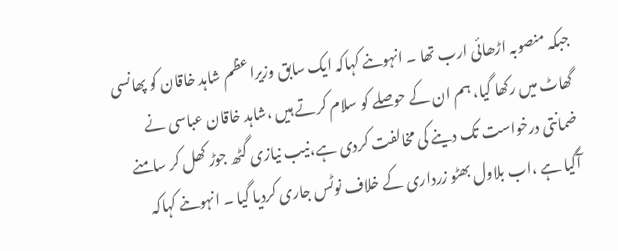جبکہ منصوبہ اڑھائی ارب تھا ۔ انہوںنے کہاکہ ایک سابق وزیراعظم شاہد خاقان کو پھانسی گھاٹ میں رکھا گیا، ہم ان کے حوصلے کو سلام کرتے ہیں ،شاہد خاقان عباسی نے ضمانتی درخواست تک دینے کی مخالفت کردی ہے،نیب نیازی گٹھ جوڑ کھل کر سامنے آگیا ہے ،اب بلاول بھٹو زرداری کے خلاف نوٹس جاری کردیا گیا ۔ انہوںنے کہاکہ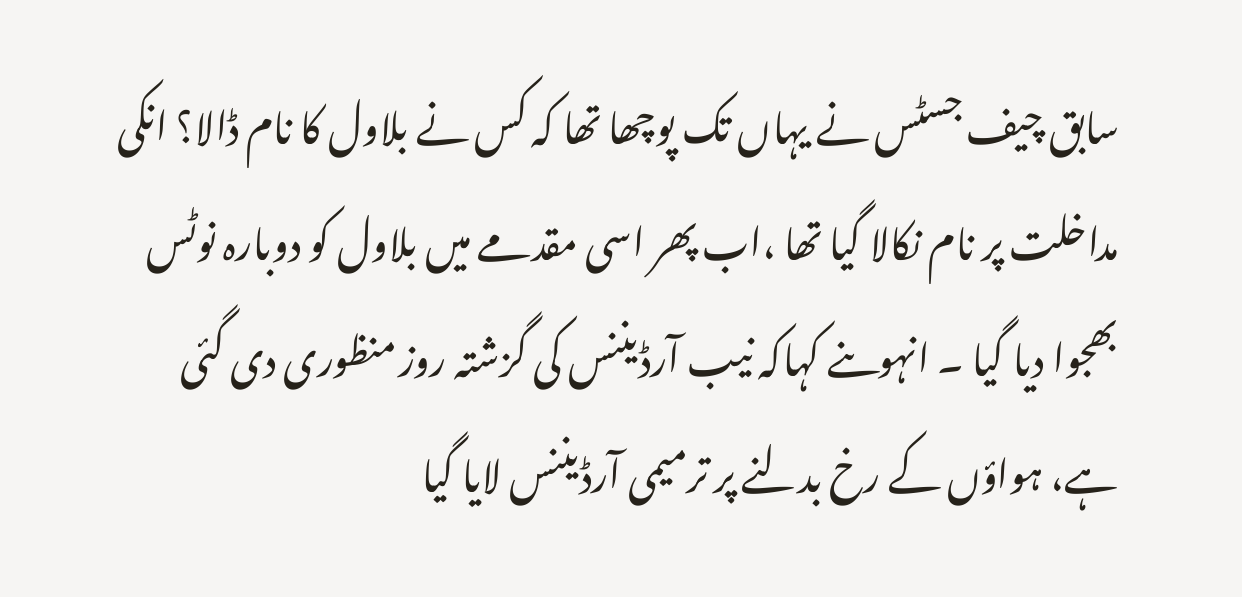سابق چیف جسٹس نے یہاں تک پوچھا تھا کہ کس نے بلاول کا نام ڈالا؟ انکی مداخلت پر نام نکالا گیا تھا ،اب پھر اسی مقدمے میں بلاول کو دوبارہ نوٹس بھجوا دیا گیا ۔ انہوںنے کہاکہ نیب آرڈیننس کی گزشتہ روز منظوری دی گئی ہے، ہواؤں کے رخ بدلنے پر ترمیمی آرڈیننس لایا گیا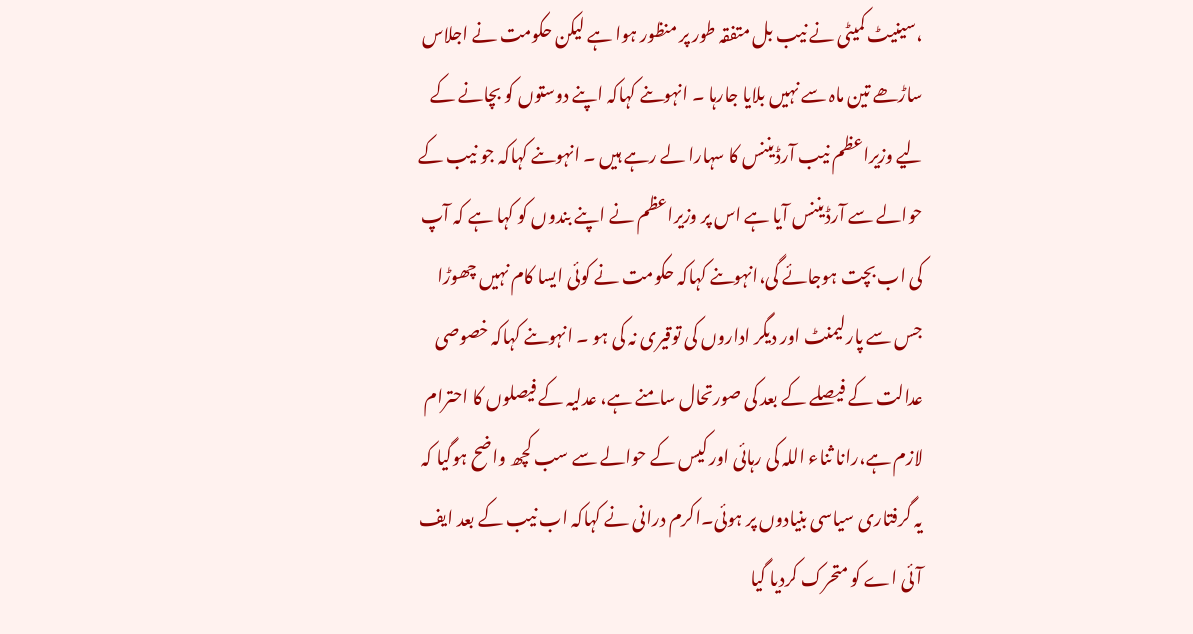،سینیٹ کمیٹی نے نیب بل متفقہ طور پر منظور ہوا ہے لیکن حکومت نے اجلاس ساڑھے تین ماہ سے نہیں بلایا جارہا ۔ انہوںنے کہاکہ اپنے دوستوں کو بچانے کے لیے وزیراعظم نیب آرڈیننس کا سہارا لے رہے ہیں ۔ انہوںنے کہاکہ جو نیب کے حوالے سے آرڈیننس آیا ہے اس پر وزیراعظم نے اپنے بندوں کو کہا ہے کہ آپ کی اب بچت ہوجائے گی،انہوںنے کہاکہ حکومت نے کوئی ایسا کام نہیں چھوڑا جس سے پارلیمنٹ اور دیگر اداروں کی توقیری نہ کی ہو ۔ انہوںنے کہاکہ خصوصی عدالت کے فیصلے کے بعد کی صورتحال سامنے ہے، عدلیہ کے فیصلوں کا احترام لازم ہے،رانا ثناء اللہ کی رہائی اور کیس کے حوالے سے سب کچھ واضح ہوگیا کہ یہ گرفتاری سیاسی بنیادوں پر ہوئی۔اکرم درانی نے کہاکہ اب نیب کے بعد ایف آئی اے کو متحرک کردیا گیا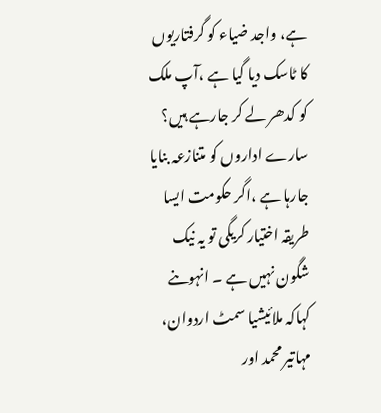ہے، واجد ضیاء کو گرفتاریوں کا ٹاسک دیا گیا ہے ،آپ ملک کو کدھر لے کر جارہے ہیں؟ سارے اداروں کو متنازعہ بنایا جارہا ہے ،اگر حکومت ایسا طریقہ اختیار کریگی تو یہ نیک شگون نہیں ہے ۔ انہوںنے کہاکہ ملائیشیا سمٹ اردوان، مہاتیر محمد اور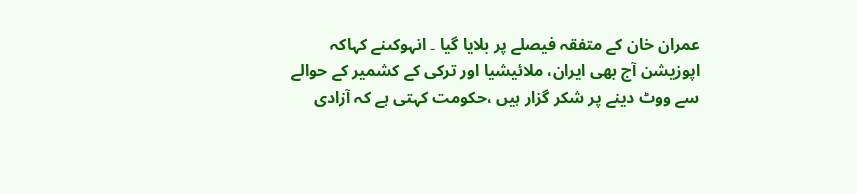عمران خان کے متفقہ فیصلے پر بلایا گیا ۔ انہوکںنے کہاکہ اپوزیشن آج بھی ایران، ملائیشیا اور ترکی کے کشمیر کے حوالے سے ووٹ دینے پر شکر گزار ہیں ،حکومت کہتی ہے کہ آزادی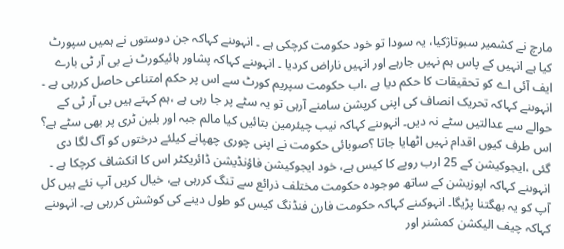مارچ نے کشمیر سبوتاژکیا، یہ سودا تو خود حکومت کرچکی ہے ۔ انہوںنے کہاکہ جن دوستوں نے ہمیں سپورٹ کیا ہے انہیں کے پاس ہم نہیں جارہے اور انہیں ناراض کردیا ۔ انہوںنے کہاکہ پشاور ہائیکورٹ نے بی آر ٹی بارے ایف آئی اے کو تحقیقات کا حکم دیا ہے ،اب حکومت سپریم کورٹ سے اس پر حکم امتناعی حاصل کررہی ہے ۔ انہوںنے کہاکہ تحریک انصاف کی اپنی کرپشن سامنے آرہی تو یہ سٹے پر جا رہی ہے ،ہم کہتے ہیں بی آر ٹی کے حوالے سے عدالتیں سٹے نہ دیں۔ انہوںنے کہاکہ نیب چیئرمین بتائیں کیا مالم جبہ اور بلین ٹری پر بھی سٹے ہے؟ اس طرف کیوں اقدام نہیں اٹھایا جاتا ؟صوبائی حکومت نے اپنی چوری چھپانے کیلئے درختوں کو آگ لگا دی گئی ،ایجوکیشن کے 25 ارب روپے کا کیس ہے، خود ایجوکیشن فاؤنڈیشن ڈائریکٹر اس کا انکشاف کرچکا ہے ۔ انہوںنے کہاکہ اپوزیشن کے ساتھ موجودہ حکومت مختلف ذرائع سے تنگ کررہی ہے، خیال کریں آپ نئے ہیں کل آپ کو یہ بھگتنا پڑیگا۔ انہوکںنے کہاکہ حکومت فارن فنڈنگ کیس کو طول دینے کی کوشش کررہی ہے۔ انہوںنے کہاکہ چیف الیکشن کمشنر اور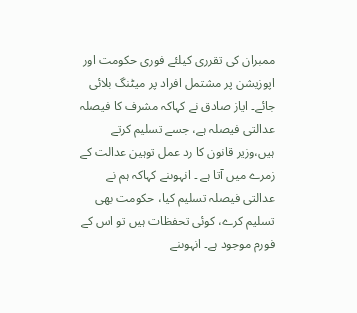ممبران کی تقرری کیلئے فوری حکومت اور اپوزیشن پر مشتمل افراد پر میٹنگ بلائی جائے۔ ایاز صادق نے کہاکہ مشرف کا فیصلہ عدالتی فیصلہ ہے، جسے تسلیم کرتے ہیں،وزیر قانون کا رد عمل توہین عدالت کے زمرے میں آتا ہے ۔ انہوںنے کہاکہ ہم نے عدالتی فیصلہ تسلیم کیا، حکومت بھی تسلیم کرے، کوئی تحفظات ہیں تو اس کے فورم موجود ہے۔ انہوںنے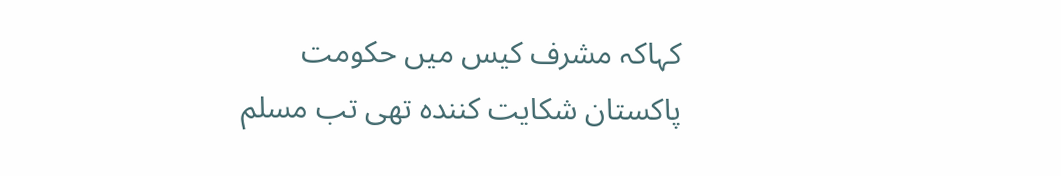کہاکہ مشرف کیس میں حکومت پاکستان شکایت کنندہ تھی تب مسلم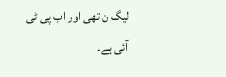لیگ ن تھی اور اب پی ٹی آئی ہے۔